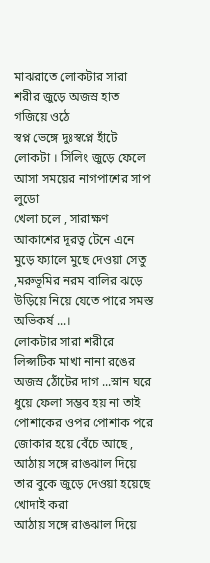মাঝরাতে লোকটার সারা শরীর জুড়ে অজস্র হাত গজিয়ে ওঠে
স্বপ্ন ভেঙ্গে দুঃস্বপ্নে হাঁটে লোকটা । সিলিং জুড়ে ফেলে আসা সময়ের নাগপাশের সাপ লুডো
খেলা চলে , সারাক্ষণ
আকাশের দূরত্ব টেনে এনে মুড়ে ফ্যালে মুছে দেওয়া সেতু ,মরুভূমির নরম বালির ঝড়ে উড়িয়ে নিয়ে যেতে পারে সমস্ত অভিকর্ষ ...।
লোকটার সারা শরীরে লিপ্সটিক মাখা নানা রঙের অজস্র ঠোঁটের দাগ ...স্নান ঘরে
ধুয়ে ফেলা সম্ভব হয় না তাই পোশাকের ওপর পোশাক পরে জোকার হয়ে বেঁচে আছে ,
আঠায় সঙ্গে রাঙঝাল দিয়ে তার বুকে জুড়ে দেওয়া হয়েছে খোদাই করা
আঠায় সঙ্গে রাঙঝাল দিয়ে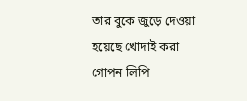তার বুকে জুড়ে দেওয়া হয়েছে খোদাই করা
গোপন লিপি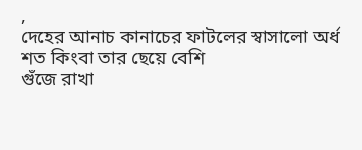,
দেহের আনাচ কানাচের ফাটলের স্বাসালো অর্ধ শত কিংবা তার ছেয়ে বেশি
গুঁজে রাখা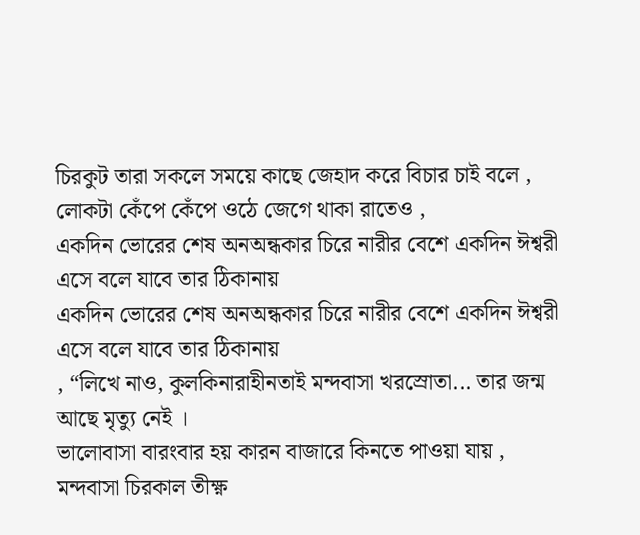চিরকুট তারা সকলে সময়ে কাছে জেহাদ করে বিচার চাই বলে ,
লোকটা কেঁপে কেঁপে ওঠে জেগে থাকা রাতেও ,
একদিন ভোরের শেষ অনঅন্ধকার চিরে নারীর বেশে একদিন ঈশ্বরী এসে বলে যাবে তার ঠিকানায়
একদিন ভোরের শেষ অনঅন্ধকার চিরে নারীর বেশে একদিন ঈশ্বরী এসে বলে যাবে তার ঠিকানায়
, “লিখে নাও, কুলকিনারাহীনতাই মন্দবাসা খরস্রোতা... তার জন্ম আছে মৃত্যু নেই ।
ভালোবাসা বারংবার হয় কারন বাজারে কিনতে পাওয়া যায় ,
মন্দবাসা চিরকাল তীক্ষ্ণ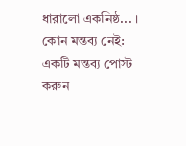ধারালো একনিষ্ঠ... ।
কোন মন্তব্য নেই:
একটি মন্তব্য পোস্ট করুন